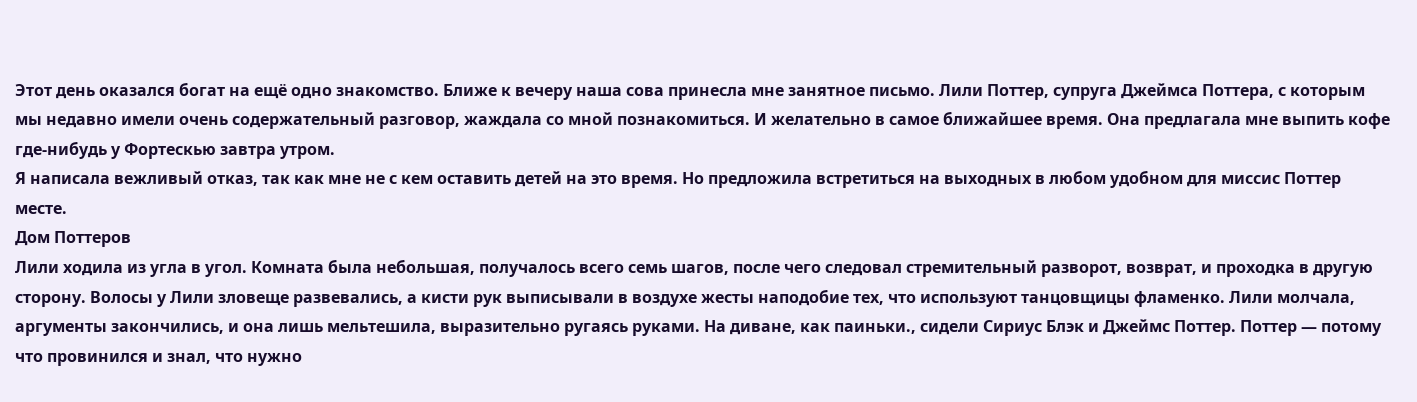Этот день оказался богат на ещё одно знакомство. Ближе к вечеру наша сова принесла мне занятное письмо. Лили Поттер, супруга Джеймса Поттера, с которым мы недавно имели очень содержательный разговор, жаждала со мной познакомиться. И желательно в самое ближайшее время. Она предлагала мне выпить кофе где-нибудь у Фортескью завтра утром.
Я написала вежливый отказ, так как мне не с кем оставить детей на это время. Но предложила встретиться на выходных в любом удобном для миссис Поттер месте.
Дом Поттеров
Лили ходила из угла в угол. Комната была небольшая, получалось всего семь шагов, после чего следовал стремительный разворот, возврат, и проходка в другую сторону. Волосы у Лили зловеще развевались, а кисти рук выписывали в воздухе жесты наподобие тех, что используют танцовщицы фламенко. Лили молчала, аргументы закончились, и она лишь мельтешила, выразительно ругаясь руками. На диване, как паиньки., сидели Сириус Блэк и Джеймс Поттер. Поттер — потому что провинился и знал, что нужно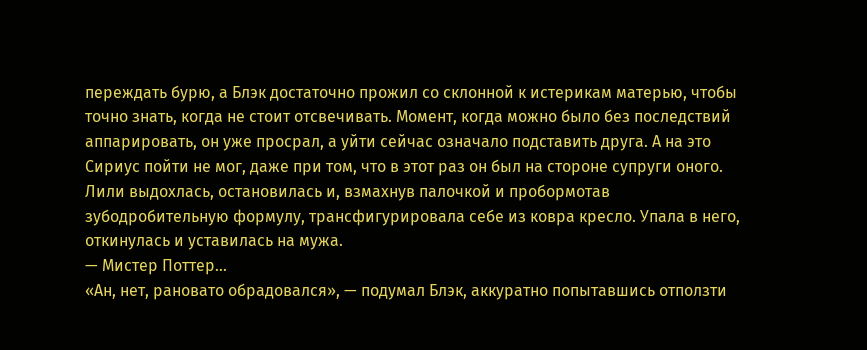переждать бурю, а Блэк достаточно прожил со склонной к истерикам матерью, чтобы точно знать, когда не стоит отсвечивать. Момент, когда можно было без последствий аппарировать, он уже просрал, а уйти сейчас означало подставить друга. А на это Сириус пойти не мог, даже при том, что в этот раз он был на стороне супруги оного.
Лили выдохлась, остановилась и, взмахнув палочкой и пробормотав зубодробительную формулу, трансфигурировала себе из ковра кресло. Упала в него, откинулась и уставилась на мужа.
— Мистер Поттер…
«Ан, нет, рановато обрадовался», — подумал Блэк, аккуратно попытавшись отползти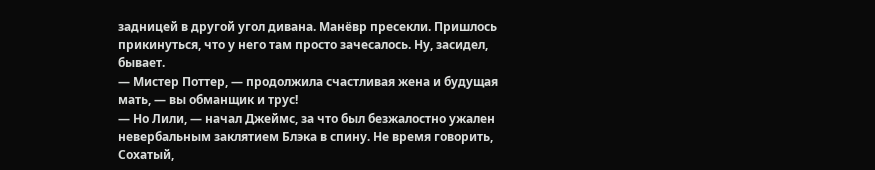задницей в другой угол дивана. Манёвр пресекли. Пришлось прикинуться, что у него там просто зачесалось. Ну, засидел, бывает.
— Мистер Поттер, — продолжила счастливая жена и будущая мать, — вы обманщик и трус!
— Но Лили, — начал Джеймс, за что был безжалостно ужален невербальным заклятием Блэка в спину. Не время говорить, Сохатый,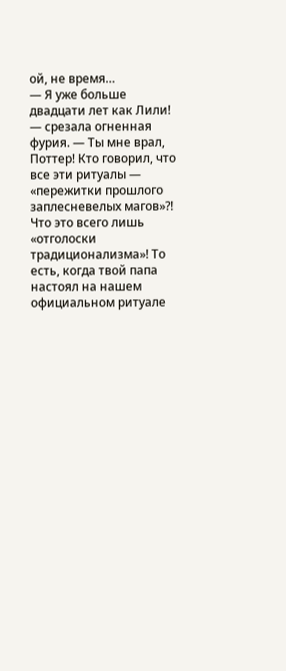ой, не время…
— Я уже больше двадцати лет как Лили! — срезала огненная фурия. — Ты мне врал, Поттер! Кто говорил, что все эти ритуалы — «пережитки прошлого заплесневелых магов»?! Что это всего лишь «отголоски традиционализма»! То есть, когда твой папа настоял на нашем официальном ритуале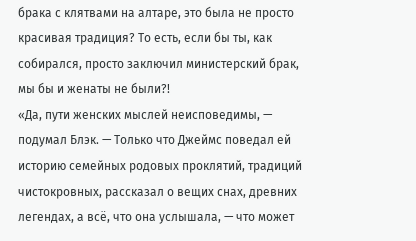брака с клятвами на алтаре, это была не просто красивая традиция? То есть, если бы ты, как собирался, просто заключил министерский брак, мы бы и женаты не были?!
«Да, пути женских мыслей неисповедимы, — подумал Блэк. — Только что Джеймс поведал ей историю семейных родовых проклятий, традиций чистокровных, рассказал о вещих снах, древних легендах, а всё, что она услышала, — что может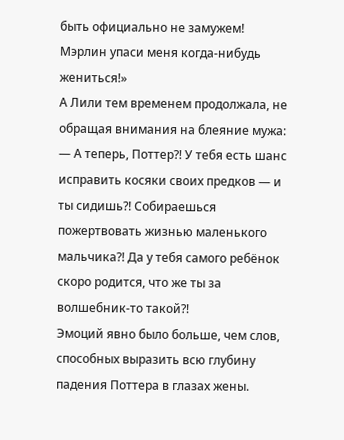быть официально не замужем! Мэрлин упаси меня когда-нибудь жениться!»
А Лили тем временем продолжала, не обращая внимания на блеяние мужа:
— А теперь, Поттер?! У тебя есть шанс исправить косяки своих предков — и ты сидишь?! Собираешься пожертвовать жизнью маленького мальчика?! Да у тебя самого ребёнок скоро родится, что же ты за волшебник-то такой?!
Эмоций явно было больше, чем слов, способных выразить всю глубину падения Поттера в глазах жены.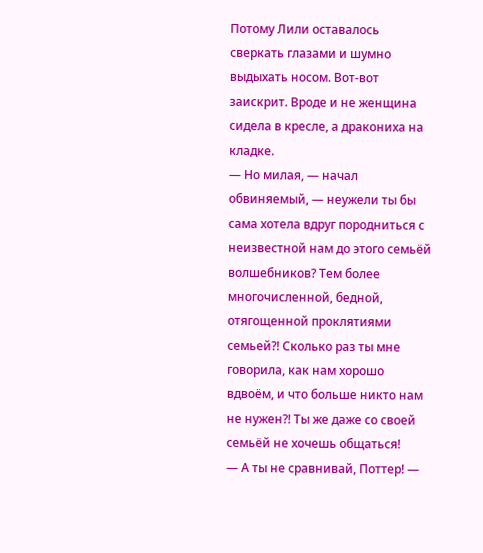Потому Лили оставалось сверкать глазами и шумно выдыхать носом. Вот-вот заискрит. Вроде и не женщина сидела в кресле, а дракониха на кладке.
— Но милая, — начал обвиняемый, — неужели ты бы сама хотела вдруг породниться с неизвестной нам до этого семьёй волшебников? Тем более многочисленной, бедной, отягощенной проклятиями семьей?! Сколько раз ты мне говорила, как нам хорошо вдвоём, и что больше никто нам не нужен?! Ты же даже со своей семьёй не хочешь общаться!
— А ты не сравнивай, Поттер! —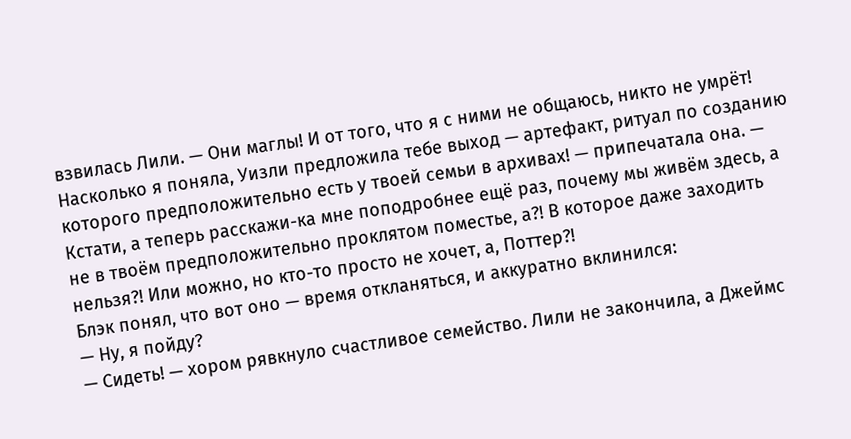взвилась Лили. — Они маглы! И от того, что я с ними не общаюсь, никто не умрёт! Насколько я поняла, Уизли предложила тебе выход — артефакт, ритуал по созданию которого предположительно есть у твоей семьи в архивах! — припечатала она. — Кстати, а теперь расскажи-ка мне поподробнее ещё раз, почему мы живём здесь, а не в твоём предположительно проклятом поместье, а?! В которое даже заходить нельзя?! Или можно, но кто-то просто не хочет, а, Поттер?!
Блэк понял, что вот оно — время откланяться, и аккуратно вклинился:
— Ну, я пойду?
— Сидеть! — хором рявкнуло счастливое семейство. Лили не закончила, а Джеймс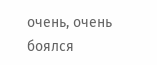очень, очень боялся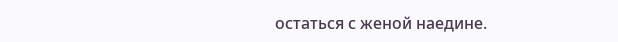остаться с женой наедине.